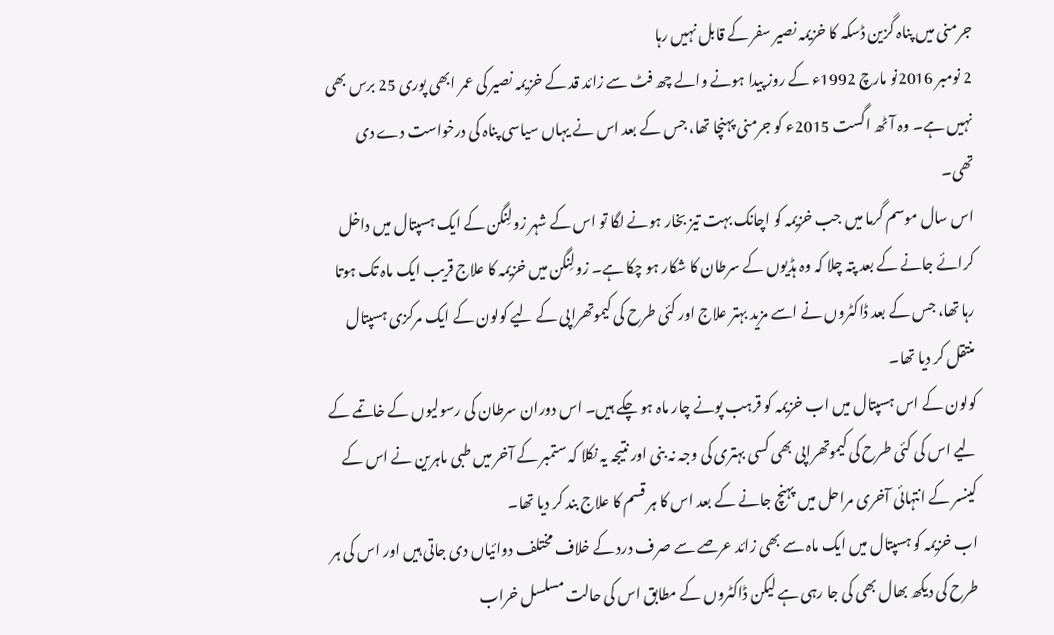جرمنی میں پناہ گزین ڈسکہ کا خزیمہ نصیر سفر کے قابل نہیں رہا
2 نومبر 2016نو مارچ 1992ء کے روز پیدا ہونے والے چھ فٹ سے زائد قد کے خزیمہ نصیر کی عمر ابھی پوری 25 برس بھی نہیں ہے۔ وہ آٹھ اگست 2015ء کو جرمنی پہنچا تھا، جس کے بعد اس نے یہاں سیاسی پناہ کی درخواست دے دی تھی۔
اس سال موسم گرما میں جب خزیمہ کو اچانک بہت تیز بخار ہونے لگا تو اس کے شہر زولِنگن کے ایک ہسپتال میں داخل کرائے جانے کے بعد پتہ چلا کہ وہ ہڈیوں کے سرطان کا شکار ہو چکا ہے۔ زولِنگن میں خزیمہ کا علاج قریب ایک ماہ تک ہوتا رہا تھا، جس کے بعد ڈاکٹروں نے اسے مزید بہتر علاج اور کئی طرح کی کیموتھراپی کے لیے کولون کے ایک مرکزی ہسپتال منتقل کر دیا تھا۔
کولون کے اس ہسپتال میں اب خزیمہ کو قرہب پونے چار ماہ ہو چکے ہیں۔ اس دوران سرطان کی رسولیوں کے خاتمے کے لیے اس کی کئی طرح کی کیموتھراپی بھی کسی بہتری کی وجہ نہ بنی اور نتیجہ یہ نکلا کہ ستمبر کے آخر میں طبی ماہرین نے اس کے کینسر کے انتہائی آخری مراحل میں پہنچ جانے کے بعد اس کا ہر قسم کا علاج بند کر دیا تھا۔
اب خزیمہ کو ہسپتال میں ایک ماہ سے بھی زائد عرصے سے صرف درد کے خلاف مختلف دوائیاں دی جاتی ہیں اور اس کی ہر طرح کی دیکھ بھال بھی کی جا رہی ہے لیکن ڈاکٹروں کے مطابق اس کی حالت مسلسل خراب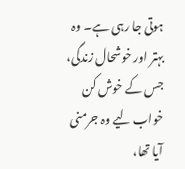ہوتی جا رہی ہے۔ وہ بہتر اور خوشحال زندگی، جس کے خوش کن خواب لیے وہ جرمنی آیا تھا،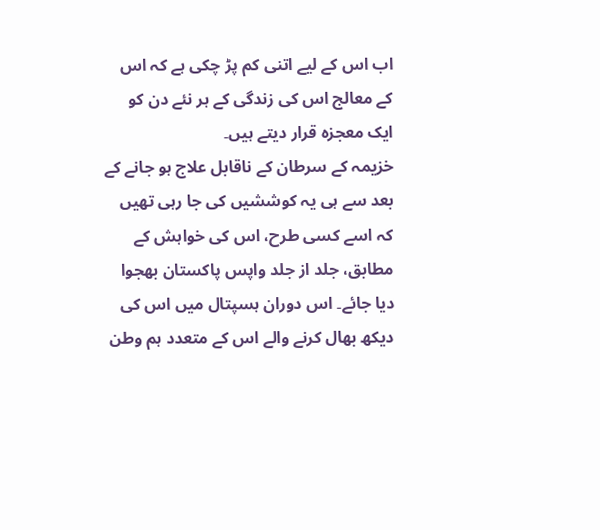اب اس کے لیے اتنی کم پڑ چکی ہے کہ اس کے معالج اس کی زندگی کے ہر نئے دن کو ایک معجزہ قرار دیتے ہیں۔
خزیمہ کے سرطان کے ناقابل علاج ہو جانے کے بعد سے ہی یہ کوششیں کی جا رہی تھیں کہ اسے کسی طرح، اس کی خواہش کے مطابق، جلد از جلد واپس پاکستان بھجوا دیا جائے۔ اس دوران ہسپتال میں اس کی دیکھ بھال کرنے والے اس کے متعدد ہم وطن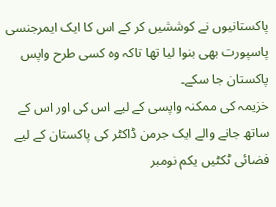پاکستانیوں نے کوششیں کر کے اس کا ایک ایمرجنسی پاسپورت بھی بنوا لیا تھا تاکہ وہ کسی طرح واپس پاکستان جا سکے۔
خزیمہ کی ممکنہ واپسی کے لیے اس کی اور اس کے ساتھ جانے والے ایک جرمن ڈاکٹر کی پاکستان کے لیے فضائی ٹکٹیں یکم نومبر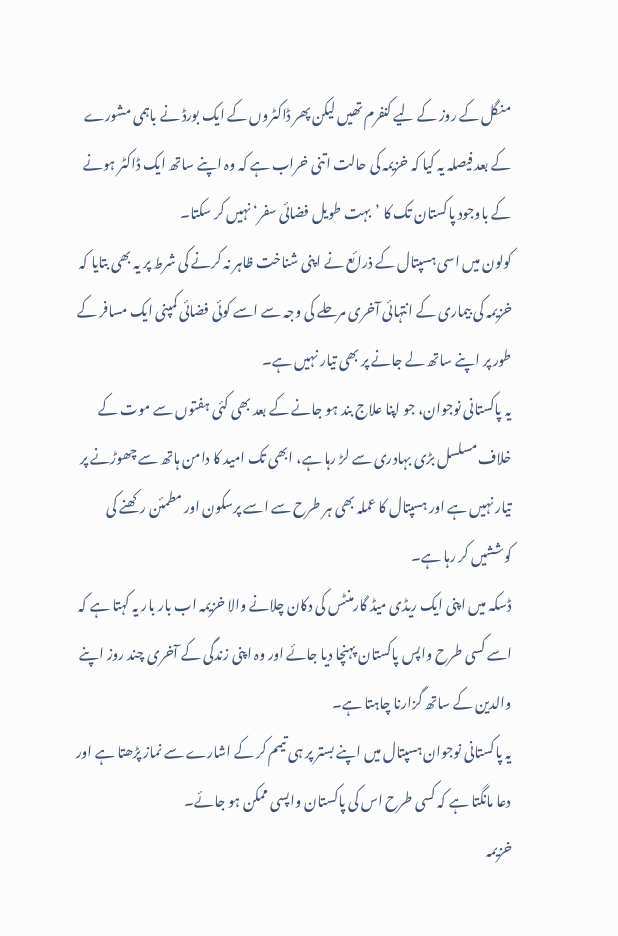منگل کے روز کے لیے کنفرم تھیں لیکن پھر ڈاکٹروں کے ایک بورڈ نے باہمی مشورے کے بعد فیصلہ یہ کیا کہ خزیمہ کی حالت اتنی خراب ہے کہ وہ اپنے ساتھ ایک ڈاکٹر ہونے کے باوجود پاکستان تک کا ’بہت طویل فضائی سفر‘ نہیں کر سکتا۔
کولون میں اسی ہسپتال کے ذرائع نے اپنی شناخت ظاہر نہ کرنے کی شرط پر یہ بھی بتایا کہ خزیمہ کی بیماری کے انتہائی آخری مرحلے کی وجہ سے اسے کوئی فضائی کمپنی ایک مسافر کے طور پر اپنے ساتھ لے جانے پر بھی تیار نہیں ہے۔
یہ پاکستانی نوجوان، جو اپنا علاج بند ہو جانے کے بعد بھی کئی ہفتوں سے موت کے خلاف مسلسل بڑی بہادری سے لڑ رہا ہے، ابھی تک امید کا دامن ہاتھ سے چھوڑنے پر تیار نہیں ہے اور ہسپتال کا عملہ بھی ہر طرح سے اسے پرسکون اور مطمئن رکھنے کی کوششیں کر رہا ہے۔
ڈسکہ میں اپنی ایک ریڈی میڈ گارمنٹس کی دکان چلانے والا خزیمہ اب بار بار یہ کہتا ہے کہ اسے کسی طرح واپس پاکستان پہنچا دیا جائے اور وہ اپنی زندگی کے آخری چند روز اپنے والدین کے ساتھ گزارنا چاہتا ہے۔
یہ پاکستانی نوجوان ہسپتال میں اپنے بستر پر ہی تیمم کر کے اشارے سے نماز پڑھتا ہے اور دعا مانگتا ہے کہ کسی طرح اس کی پاکستان واپسی ممکن ہو جائے۔
خزیمہ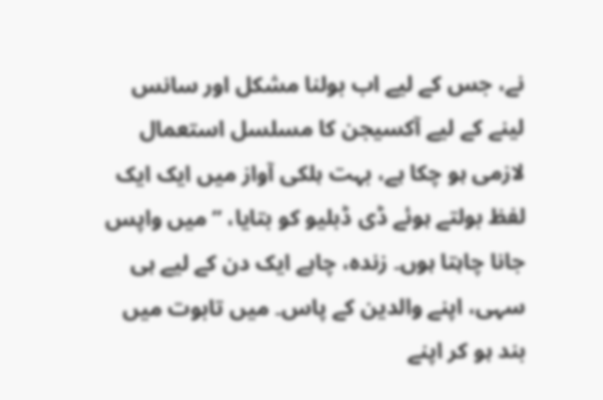نے، جس کے لیے اب بولنا مشکل اور سانس لینے کے لیے آکسیجن کا مسلسل استعمال لازمی ہو چکا ہے، بہت ہلکی آواز میں ایک ایک لفظ بولتے ہوئے ڈی ڈبلیو کو بتایا، ’’میں واپس جانا چاہتا ہوں۔ زندہ، چاہے ایک دن کے لیے ہی سہی، اپنے والدین کے پاس۔ میں تابوت میں بند ہو کر اپنے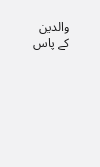والدین کے پاس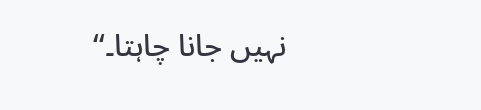نہیں جانا چاہتا۔‘‘